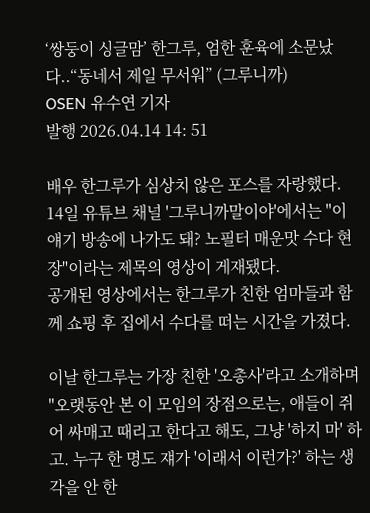‘쌍둥이 싱글맘’ 한그루, 엄한 훈육에 소문났다..“동네서 제일 무서워” (그루니까)
OSEN 유수연 기자
발행 2026.04.14 14: 51

배우 한그루가 심상치 않은 포스를 자랑했다.
14일 유튜브 채널 '그루니까말이야'에서는 "이 얘기 방송에 나가도 돼? 노필터 매운맛 수다 현장"이라는 제목의 영상이 게재됐다.
공개된 영상에서는 한그루가 친한 엄마들과 함께 쇼핑 후 집에서 수다를 떠는 시간을 가졌다.

이날 한그루는 가장 친한 '오총사'라고 소개하며 "오랫동안 본 이 모임의 장점으로는, 애들이 쥐어 싸매고 때리고 한다고 해도, 그냥 '하지 마' 하고. 누구 한 명도 쟤가 '이래서 이런가?' 하는 생각을 안 한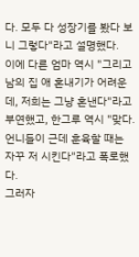다. 모두 다 성장기를 봤다 보니 그렇다"라고 설명했다.
이에 다른 엄마 역시 "그리고 남의 집 애 혼내기가 어려운데, 저희는 그냥 혼낸다"라고 부연했고, 한그루 역시 "맞다. 언니들이 근데 훈육할 때는 자꾸 저 시킨다"라고 폭로했다.
그러자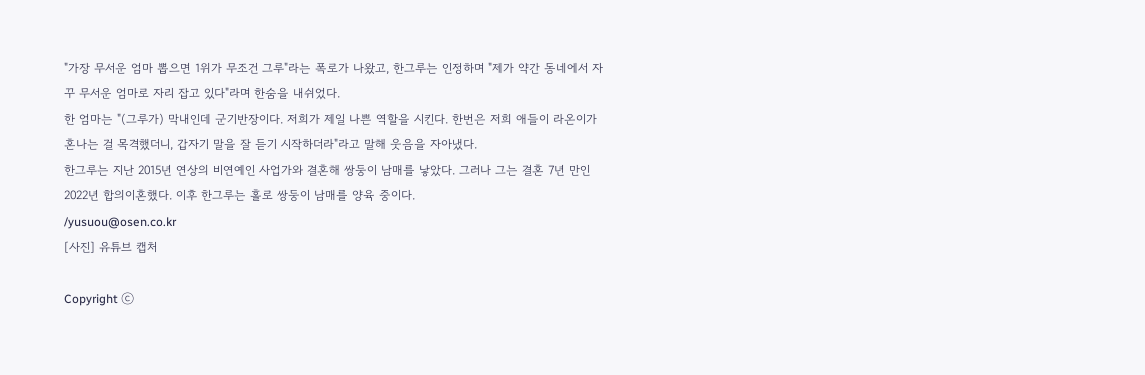"가장 무서운 엄마 뽑으면 1위가 무조건 그루"라는 폭로가 나왔고, 한그루는 인정하며 "제가 약간 동네에서 자꾸 무서운 엄마로 자리 잡고 있다"라며 한숨을 내쉬었다.
한 엄마는 "(그루가) 막내인데 군기반장이다. 저희가 제일 나쁜 역할을 시킨다. 한번은 저희 애들이 라온이가 혼나는 걸 목격했더니, 갑자기 말을 잘 듣기 시작하더라"라고 말해 웃음을 자아냈다.
한그루는 지난 2015년 연상의 비연예인 사업가와 결혼해 쌍둥이 남매를 낳았다. 그러나 그는 결혼 7년 만인 2022년 합의이혼했다. 이후 한그루는 홀로 쌍둥이 남매를 양육 중이다.
/yusuou@osen.co.kr
[사진] 유튜브 캡처

Copyright ⓒ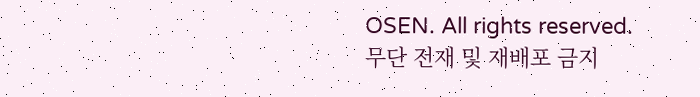OSEN. All rights reserved. 무단 전재 및 재배포 금지